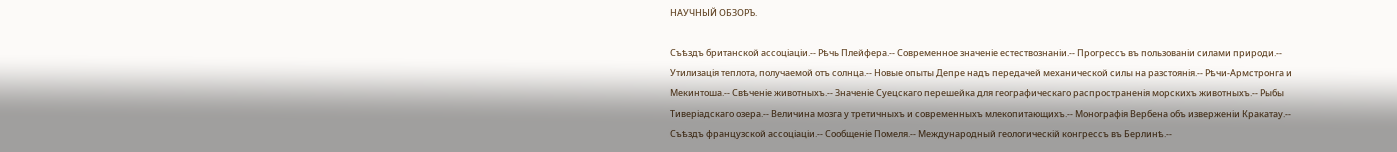НАУЧНЫЙ ОБЗОРЪ.

Съѣздъ британской ассоціаціи.-- Рѣчь Плейфера.-- Современное значеніе естествознаніи.-- Прогрессъ въ пользованіи силами природи.-- Утилизація теплота, получаемой отъ солнца.-- Новые опыты Депре надъ передачей механической силы на разстоянія.-- Рѣчи-Армстронга и Мекинтоша.-- Свѣченіе животныхъ.-- Значеніе Суецскаго перешейка для географическаго распространенія морскихъ животныхъ.-- Рыбы Тиверіадскаго озера.-- Величина мозга у третичныхъ и современныхъ млекопитающихъ.-- Монографія Вербена объ изверженіи Кракатау.-- Съѣздъ французской ассоціаціи.-- Сообщеніе Помеля.-- Международный геологическій конгрессъ въ Берлинѣ.--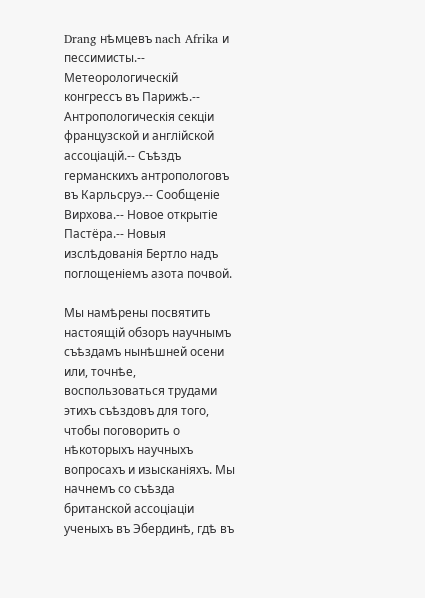Drang нѣмцевъ nach Afrika и пессимисты.-- Метеорологическій конгрессъ въ Парижѣ.-- Антропологическія секціи французской и англійской ассоціацій.-- Съѣздъ германскихъ антропологовъ въ Карльсруэ.-- Сообщеніе Вирхова.-- Новое открытіе Пастёра.-- Новыя изслѣдованія Бертло надъ поглощеніемъ азота почвой.

Мы намѣрены посвятить настоящій обзоръ научнымъ съѣздамъ нынѣшней осени или, точнѣе, воспользоваться трудами этихъ съѣздовъ для того, чтобы поговорить о нѣкоторыхъ научныхъ вопросахъ и изысканіяхъ. Мы начнемъ со съѣзда британской ассоціаціи ученыхъ въ Эбердинѣ, гдѣ въ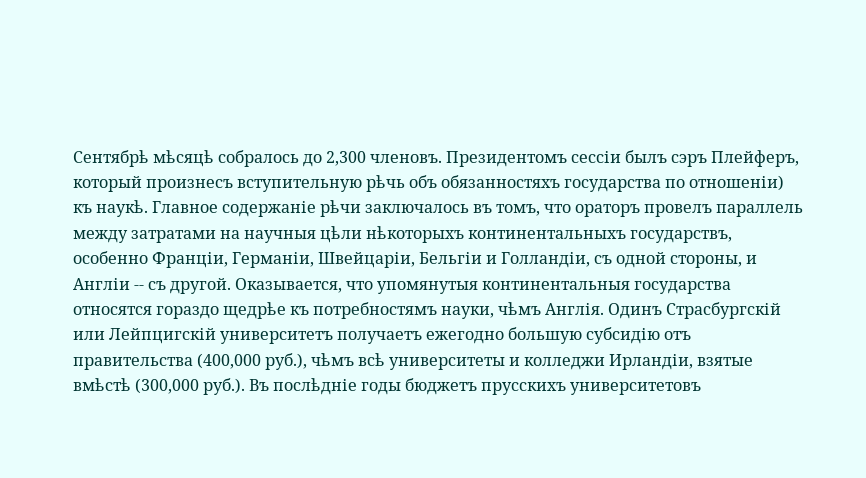Сентябрѣ мѣсяцѣ собралось до 2,300 членовъ. Президентомъ сессіи былъ сэръ Плейферъ, который произнесъ вступительную рѣчь объ обязанностяхъ государства по отношеніи) къ наукѣ. Главное содержаніе рѣчи заключалось въ томъ, что ораторъ провелъ параллель между затратами на научныя цѣли нѣкоторыхъ континентальныхъ государствъ, особенно Франціи, Германіи, Швейцаріи, Бельгіи и Голландіи, съ одной стороны, и Англіи -- съ другой. Оказывается, что упомянутыя континентальныя государства относятся гораздо щедрѣе къ потребностямъ науки, чѣмъ Англія. Одинъ Страсбургскій или Лейпцигскій университетъ получаетъ ежегодно большую субсидію отъ правительства (400,000 руб.), чѣмъ всѣ университеты и колледжи Ирландіи, взятые вмѣстѣ (300,000 руб.). Въ послѣдніе годы бюджетъ прусскихъ университетовъ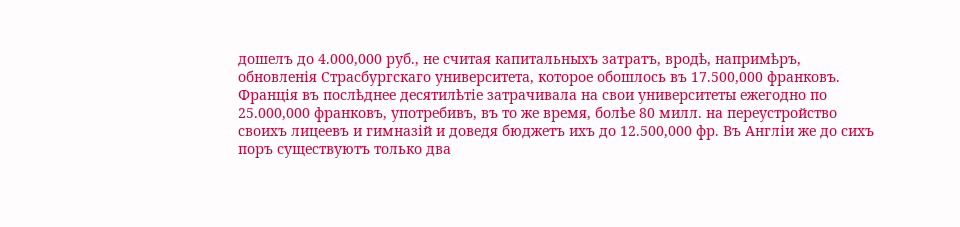дошелъ до 4.000,000 руб., не считая капитальныхъ затратъ, вродѣ, напримѣръ, обновленія Страсбургскаго университета, которое обошлось въ 17.500,000 франковъ. Франція въ послѣднее десятилѣтіе затрачивала на свои университеты ежегодно по 25.000,000 франковъ, употребивъ, въ то же время, болѣе 80 милл. на переустройство своихъ лицеевъ и гимназій и доведя бюджетъ ихъ до 12.500,000 фр. Въ Англіи же до сихъ поръ существуютъ только два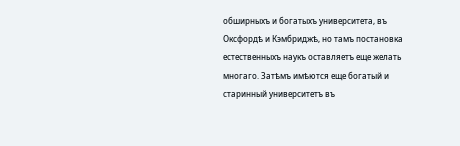обширныхъ и богатыхъ университета, въ Оксфордѣ и Кэмбриджѣ, но тамъ постановка естественныхъ наукъ оставляетъ еще желать многаго. Затѣмъ имѣются еще богатый и старинный университетъ въ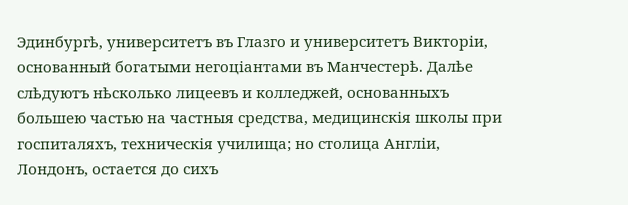Эдинбургѣ, университетъ въ Глазго и университетъ Викторіи, основанный богатыми негоціантами въ Манчестерѣ. Далѣе слѣдуютъ нѣсколько лицеевъ и колледжей, основанныхъ большею частью на частныя средства, медицинскія школы при госпиталяхъ, техническія училища; но столица Англіи, Лондонъ, остается до сихъ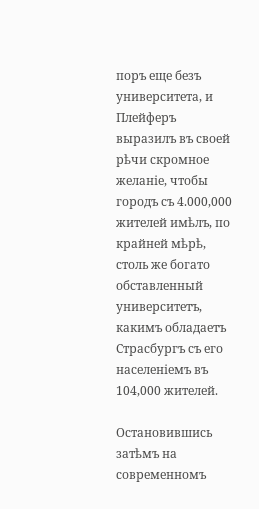поръ еще безъ университета, и Плейферъ выразилъ въ своей рѣчи скромное желаніе, чтобы городъ съ 4.000,000 жителей имѣлъ, по крайней мѣрѣ, столь же богато обставленный университетъ, какимъ обладаетъ Страсбургъ съ его населеніемъ въ 104,000 жителей.

Остановившись затѣмъ на современномъ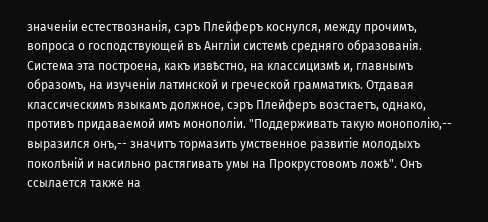значеніи естествознанія, сэръ Плейферъ коснулся, между прочимъ, вопроса о господствующей въ Англіи системѣ средняго образованія. Система эта построена, какъ извѣстно, на классицизмѣ и, главнымъ образомъ, на изученіи латинской и греческой грамматикъ. Отдавая классическимъ языкамъ должное, сэръ Плейферъ возстаетъ, однако, противъ придаваемой имъ монополіи. "Поддерживать такую монополію,-- выразился онъ,-- значитъ тормазить умственное развитіе молодыхъ поколѣній и насильно растягивать умы на Прокрустовомъ ложѣ". Онъ ссылается также на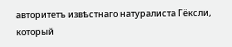авторитетъ извѣстнаго натуралиста Гёксли, который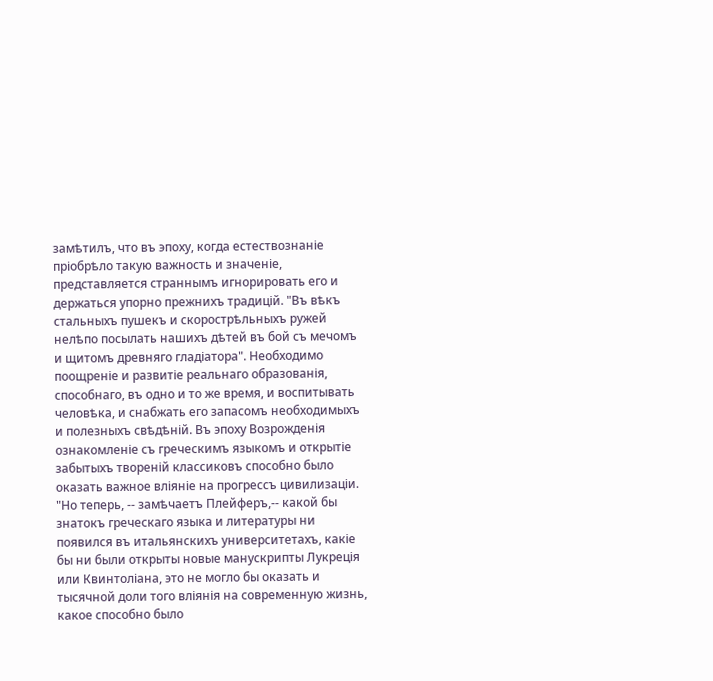замѣтилъ, что въ эпоху, когда естествознаніе пріобрѣло такую важность и значеніе, представляется страннымъ игнорировать его и держаться упорно прежнихъ традицій. "Въ вѣкъ стальныхъ пушекъ и скорострѣльныхъ ружей нелѣпо посылать нашихъ дѣтей въ бой съ мечомъ и щитомъ древняго гладіатора". Необходимо поощреніе и развитіе реальнаго образованія, способнаго, въ одно и то же время, и воспитывать человѣка, и снабжать его запасомъ необходимыхъ и полезныхъ свѣдѣній. Въ эпоху Возрожденія ознакомленіе съ греческимъ языкомъ и открытіе забытыхъ твореній классиковъ способно было оказать важное вліяніе на прогрессъ цивилизаціи. "Но теперь, -- замѣчаетъ Плейферъ,-- какой бы знатокъ греческаго языка и литературы ни появился въ итальянскихъ университетахъ, какіе бы ни были открыты новые манускрипты Лукреція или Квинтоліана, это не могло бы оказать и тысячной доли того вліянія на современную жизнь, какое способно было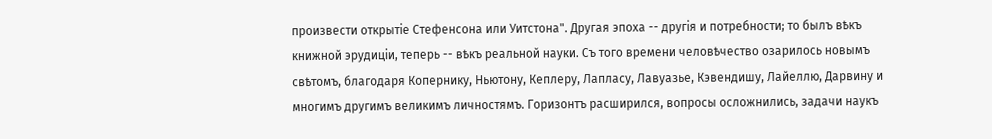произвести открытіе Стефенсона или Уитстона". Другая эпоха -- другія и потребности; то былъ вѣкъ книжной эрудиціи, теперь -- вѣкъ реальной науки. Съ того времени человѣчество озарилось новымъ свѣтомъ, благодаря Копернику, Ньютону, Кеплеру, Лапласу, Лавуазье, Кэвендишу, Лайеллю, Дарвину и многимъ другимъ великимъ личностямъ. Горизонтъ расширился, вопросы осложнились, задачи наукъ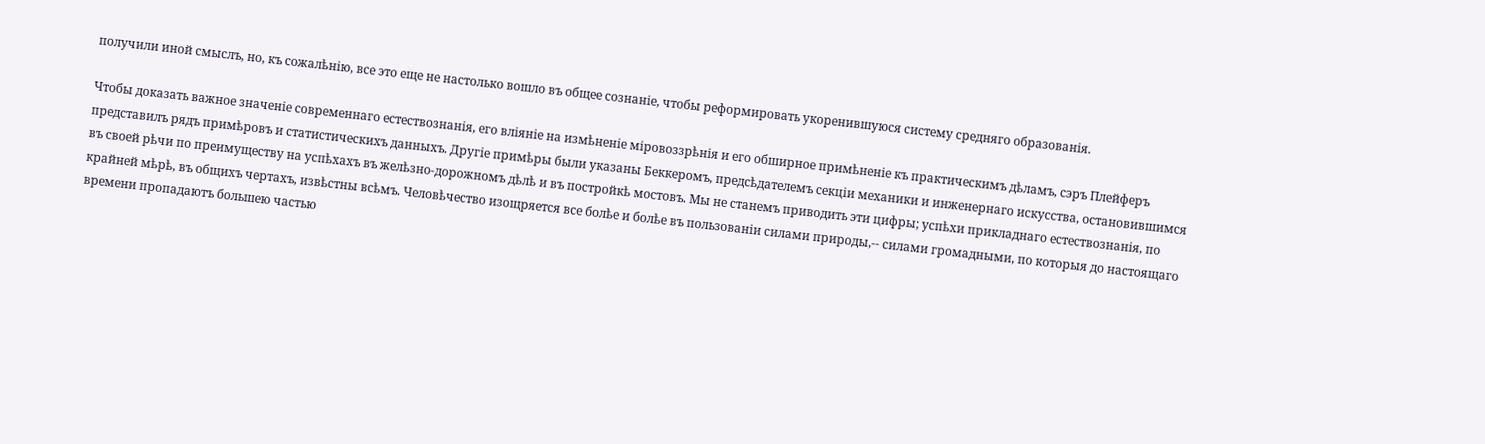получили иной смыслъ, но, къ сожалѣнію, все это еще не настолько вошло въ общее сознаніе, чтобы реформировать укоренившуюся систему средняго образованія.

Чтобы доказать важное значеніе современнаго естествознанія, его вліяніе на измѣненіе міровоззрѣнія и его обширное примѣненіе къ практическимъ дѣламъ, сэръ Плейферъ представилъ рядъ примѣровъ и статистическихъ данныхъ. Другіе примѣры были указаны Беккеромъ, предсѣдателемъ секціи механики и инженернаго искусства, остановившимся въ своей рѣчи по преимуществу на успѣхахъ въ желѣзно-дорожномъ дѣлѣ и въ постройкѣ мостовъ. Мы не станемъ приводить эти цифры; успѣхи прикладнаго естествознанія, по крайней мѣрѣ, въ общихъ чертахъ, извѣстны всѣмъ. Человѣчество изощряется все болѣе и болѣе въ пользованіи силами природы,-- силами громадными, по которыя до настоящаго времени пропадаютъ большею частью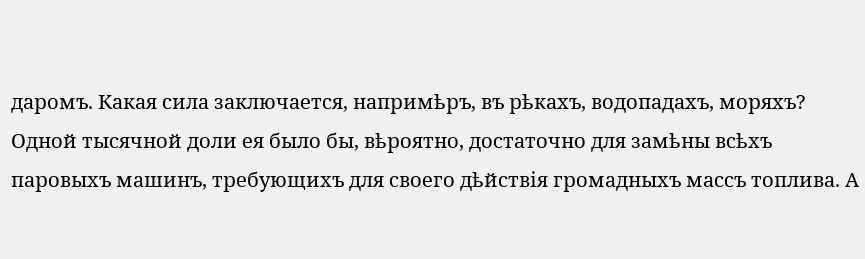даромъ. Какая сила заключается, напримѣръ, въ рѣкахъ, водопадахъ, моряхъ? Одной тысячной доли ея было бы, вѣроятно, достаточно для замѣны всѣхъ паровыхъ машинъ, требующихъ для своего дѣйствія громадныхъ массъ топлива. А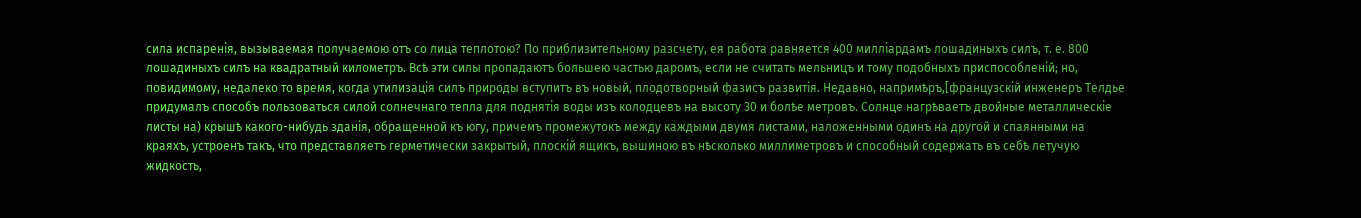сила испаренія, вызываемая получаемою отъ со лица теплотою? По приблизительному разсчету, ея работа равняется 400 милліардамъ лошадиныхъ силъ, т. е. 800 лошадиныхъ силъ на квадратный километръ. Всѣ эти силы пропадаютъ большею частью даромъ, если не считать мельницъ и тому подобныхъ приспособленій; но, повидимому, недалеко то время, когда утилизація силъ природы вступитъ въ новый, плодотворный фазисъ развитія. Недавно, напримѣръ,[французскій инженеръ Телдье придумалъ способъ пользоваться силой солнечнаго тепла для поднятія воды изъ колодцевъ на высоту 30 и болѣе метровъ. Солнце нагрѣваетъ двойные металлическіе листы на) крышѣ какого-нибудь зданія, обращенной къ югу, причемъ промежутокъ между каждыми двумя листами, наложенными одинъ на другой и спаянными на краяхъ, устроенъ такъ, что представляетъ герметически закрытый, плоскій ящикъ, вышиною въ нѣсколько миллиметровъ и способный содержать въ себѣ летучую жидкость,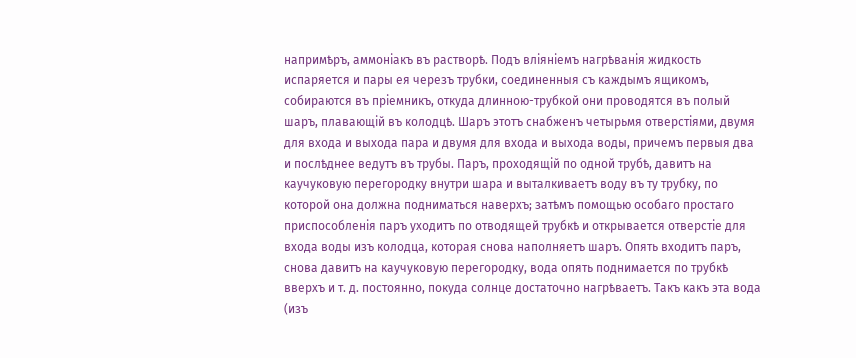напримѣръ, аммоніакъ въ растворѣ. Подъ вліяніемъ нагрѣванія жидкость испаряется и пары ея черезъ трубки, соединенныя съ каждымъ ящикомъ, собираются въ пріемникъ, откуда длинною-трубкой они проводятся въ полый шаръ, плавающій въ колодцѣ. Шаръ этотъ снабженъ четырьмя отверстіями, двумя для входа и выхода пара и двумя для входа и выхода воды, причемъ первыя два и послѣднее ведутъ въ трубы. Паръ, проходящій по одной трубѣ, давитъ на каучуковую перегородку внутри шара и выталкиваетъ воду въ ту трубку, по которой она должна подниматься наверхъ; затѣмъ помощью особаго простаго приспособленія паръ уходитъ по отводящей трубкѣ и открывается отверстіе для входа воды изъ колодца, которая снова наполняетъ шаръ. Опять входитъ паръ, снова давитъ на каучуковую перегородку, вода опять поднимается по трубкѣ вверхъ и т. д. постоянно, покуда солнце достаточно нагрѣваетъ. Такъ какъ эта вода (изъ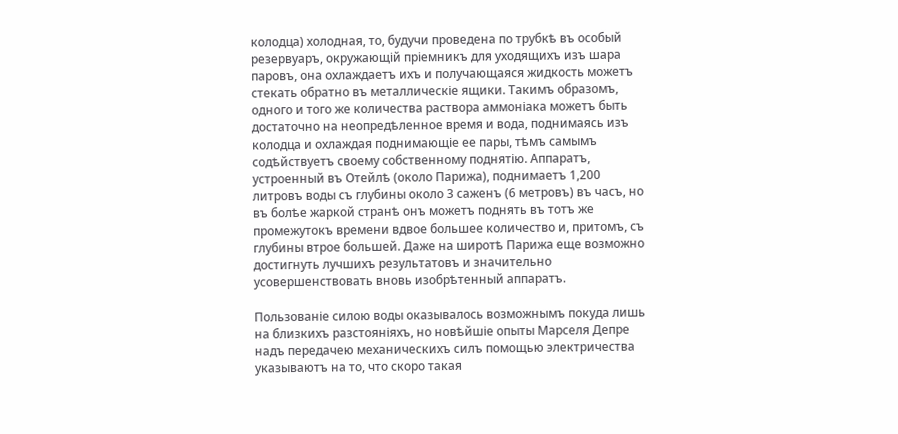колодца) холодная, то, будучи проведена по трубкѣ въ особый резервуаръ, окружающій пріемникъ для уходящихъ изъ шара паровъ, она охлаждаетъ ихъ и получающаяся жидкость можетъ стекать обратно въ металлическіе ящики. Такимъ образомъ, одного и того же количества раствора аммоніака можетъ быть достаточно на неопредѣленное время и вода, поднимаясь изъ колодца и охлаждая поднимающіе ее пары, тѣмъ самымъ содѣйствуетъ своему собственному поднятію. Аппаратъ, устроенный въ Отейлѣ (около Парижа), поднимаетъ 1,200 литровъ воды съ глубины около 3 саженъ (6 метровъ) въ часъ, но въ болѣе жаркой странѣ онъ можетъ поднять въ тотъ же промежутокъ времени вдвое большее количество и, притомъ, съ глубины втрое большей. Даже на широтѣ Парижа еще возможно достигнуть лучшихъ результатовъ и значительно усовершенствовать вновь изобрѣтенный аппаратъ.

Пользованіе силою воды оказывалось возможнымъ покуда лишь на близкихъ разстояніяхъ, но новѣйшіе опыты Марселя Депре надъ передачею механическихъ силъ помощью электричества указываютъ на то, что скоро такая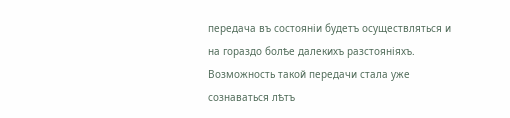передача въ состояніи будетъ осуществляться и на гораздо болѣе далекихъ разстояніяхъ. Возможность такой передачи стала уже сознаваться лѣтъ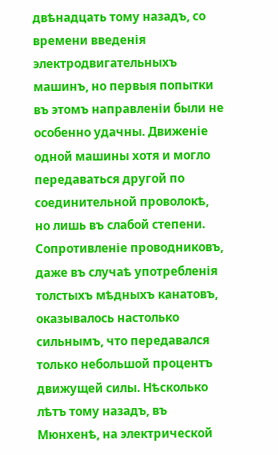двѣнадцать тому назадъ, со времени введенія электродвигательныхъ машинъ, но первыя попытки въ этомъ направленіи были не особенно удачны. Движеніе одной машины хотя и могло передаваться другой по соединительной проволокѣ, но лишь въ слабой степени. Сопротивленіе проводниковъ, даже въ случаѣ употребленія толстыхъ мѣдныхъ канатовъ, оказывалось настолько сильнымъ, что передавался только небольшой процентъ движущей силы. Нѣсколько лѣтъ тому назадъ, въ Мюнхенѣ, на электрической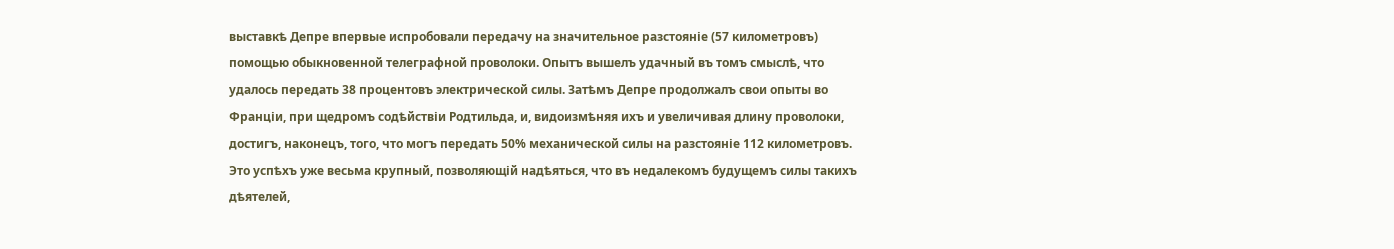выставкѣ Депре впервые испробовали передачу на значительное разстояніе (57 километровъ) помощью обыкновенной телеграфной проволоки. Опытъ вышелъ удачный въ томъ смыслѣ, что удалось передать 38 процентовъ электрической силы. Затѣмъ Депре продолжалъ свои опыты во Франціи, при щедромъ содѣйствіи Родтильда, и, видоизмѣняя ихъ и увеличивая длину проволоки, достигъ, наконецъ, того, что могъ передать 50% механической силы на разстояніе 112 километровъ. Это успѣхъ уже весьма крупный, позволяющій надѣяться, что въ недалекомъ будущемъ силы такихъ дѣятелей,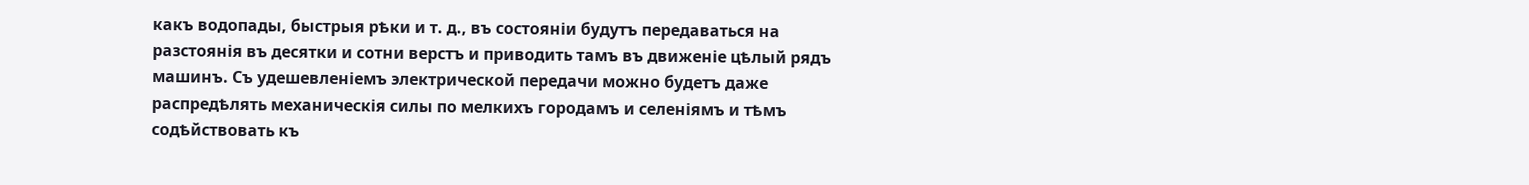какъ водопады, быстрыя рѣки и т. д., въ состояніи будутъ передаваться на разстоянія въ десятки и сотни верстъ и приводить тамъ въ движеніе цѣлый рядъ машинъ. Съ удешевленіемъ электрической передачи можно будетъ даже распредѣлять механическія силы по мелкихъ городамъ и селеніямъ и тѣмъ содѣйствовать къ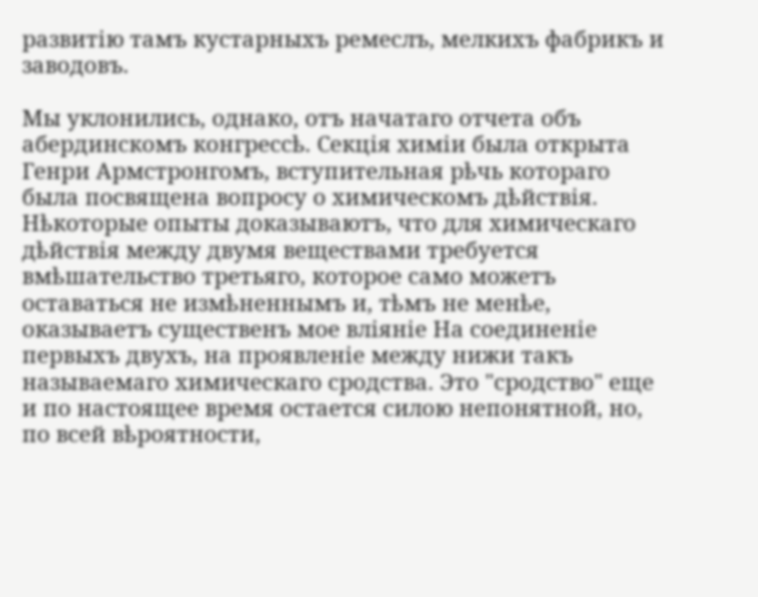развитію тамъ кустарныхъ ремеслъ, мелкихъ фабрикъ и заводовъ.

Мы уклонились, однако, отъ начатаго отчета объ абердинскомъ конгрессѣ. Секція химіи была открыта Генри Армстронгомъ, вступительная рѣчь котораго была посвящена вопросу о химическомъ дѣйствія. Нѣкоторые опыты доказываютъ, что для химическаго дѣйствія между двумя веществами требуется вмѣшательство третьяго, которое само можетъ оставаться не измѣненнымъ и, тѣмъ не менѣе, оказываетъ существенъ мое вліяніе На соединеніе первыхъ двухъ, на проявленіе между нижи такъ называемаго химическаго сродства. Это "сродство" еще и по настоящее время остается силою непонятной, но, по всей вѣроятности,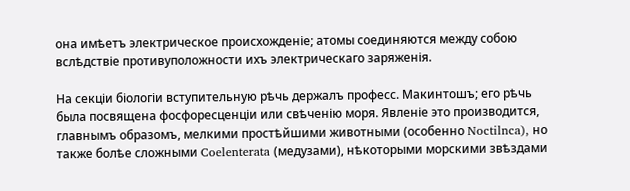она имѣетъ электрическое происхожденіе; атомы соединяются между собою вслѣдствіе противуположности ихъ электрическаго заряженія.

На секціи біологіи вступительную рѣчь держалъ професс. Макинтошъ; его рѣчь была посвящена фосфоресценціи или свѣченію моря. Явленіе это производится, главнымъ образомъ, мелкими простѣйшими животными (особенно Noctilnca), но также болѣе сложными Coelenterata (медузами), нѣкоторыми морскими звѣздами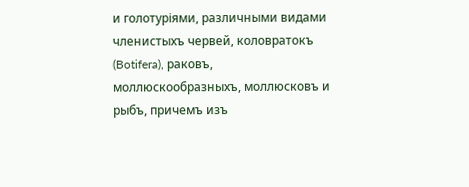и голотуріями, различными видами членистыхъ червей, коловратокъ (Botifera), раковъ, моллюскообразныхъ, моллюсковъ и рыбъ, причемъ изъ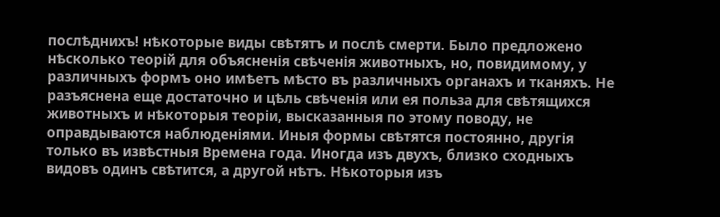послѣднихъ! нѣкоторые виды свѣтятъ и послѣ смерти. Было предложено нѣсколько теорій для объясненія свѣченія животныхъ, но, повидимому, у различныхъ формъ оно имѣетъ мѣсто въ различныхъ органахъ и тканяхъ. Не разъяснена еще достаточно и цѣль свѣченія или ея польза для свѣтящихся животныхъ и нѣкоторыя теоріи, высказанныя по этому поводу, не оправдываются наблюденіями. Иныя формы свѣтятся постоянно, другія только въ извѣстныя Времена года. Иногда изъ двухъ, близко сходныхъ видовъ одинъ свѣтится, а другой нѣтъ. Нѣкоторыя изъ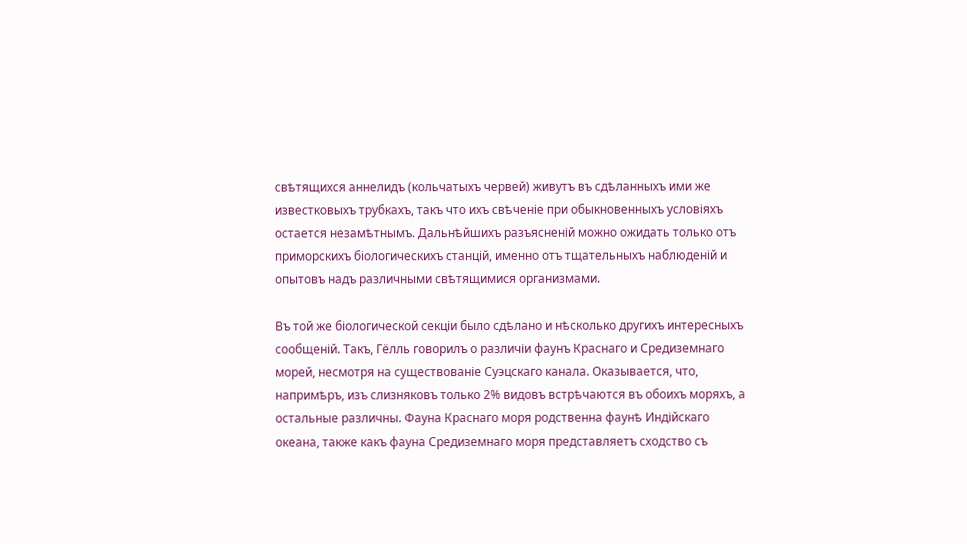свѣтящихся аннелидъ (кольчатыхъ червей) живутъ въ сдѣланныхъ ими же известковыхъ трубкахъ, такъ что ихъ свѣченіе при обыкновенныхъ условіяхъ остается незамѣтнымъ. Дальнѣйшихъ разъясненій можно ожидать только отъ приморскихъ біологическихъ станцій, именно отъ тщательныхъ наблюденій и опытовъ надъ различными свѣтящимися организмами.

Въ той же біологической секціи было сдѣлано и нѣсколько другихъ интересныхъ сообщеній. Такъ, Гёлль говорилъ о различіи фаунъ Краснаго и Средиземнаго морей, несмотря на существованіе Суэцскаго канала. Оказывается, что, напримѣръ, изъ слизняковъ только 2% видовъ встрѣчаются въ обоихъ моряхъ, а остальные различны. Фауна Краснаго моря родственна фаунѣ Индійскаго океана, также какъ фауна Средиземнаго моря представляетъ сходство съ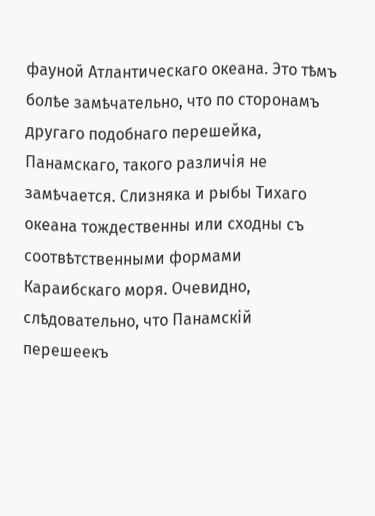фауной Атлантическаго океана. Это тѣмъ болѣе замѣчательно, что по сторонамъ другаго подобнаго перешейка, Панамскаго, такого различія не замѣчается. Слизняка и рыбы Тихаго океана тождественны или сходны съ соотвѣтственными формами Караибскаго моря. Очевидно, слѣдовательно, что Панамскій перешеекъ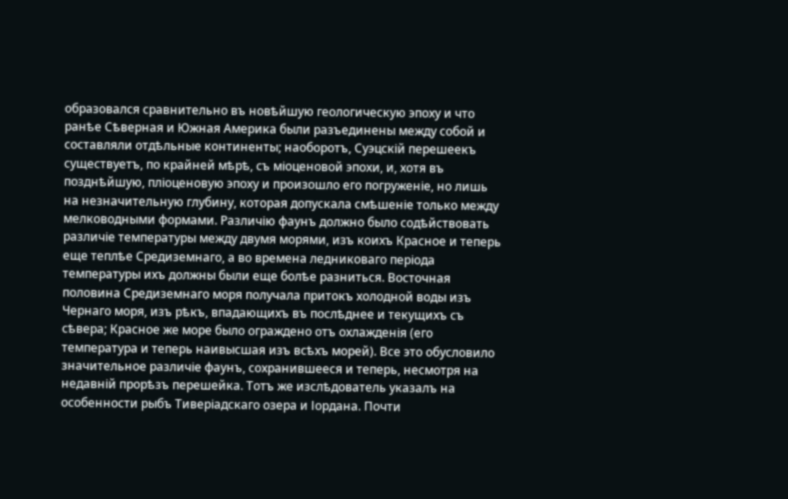образовался сравнительно въ новѣйшую геологическую эпоху и что ранѣе Сѣверная и Южная Америка были разъединены между собой и составляли отдѣльные континенты; наоборотъ, Суэцскій перешеекъ существуетъ, по крайней мѣрѣ, съ міоценовой эпохи, и, хотя въ позднѣйшую, пліоценовую эпоху и произошло его погруженіе, но лишь на незначительную глубину, которая допускала смѣшеніе только между мелководными формами. Различію фаунъ должно было содѣйствовать различіе температуры между двумя морями, изъ коихъ Красное и теперь еще теплѣе Средиземнаго, а во времена ледниковаго періода температуры ихъ должны были еще болѣе разниться. Восточная половина Средиземнаго моря получала притокъ холодной воды изъ Чернаго моря, изъ рѣкъ, впадающихъ въ послѣднее и текущихъ съ сѣвера; Красное же море было ограждено отъ охлажденія (его температура и теперь наивысшая изъ всѣхъ морей). Все это обусловило значительное различіе фаунъ, сохранившееся и теперь, несмотря на недавній прорѣзъ перешейка. Тотъ же изслѣдователь указалъ на особенности рыбъ Тиверіадскаго озера и Іордана. Почти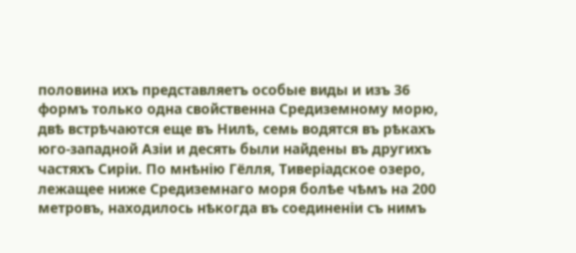половина ихъ представляетъ особые виды и изъ 36 формъ только одна свойственна Средиземному морю, двѣ встрѣчаются еще въ Нилѣ, семь водятся въ рѣкахъ юго-западной Азіи и десять были найдены въ другихъ частяхъ Сиріи. По мнѣнію Гёлля, Тиверіадское озеро, лежащее ниже Средиземнаго моря болѣе чѣмъ на 200 метровъ, находилось нѣкогда въ соединеніи съ нимъ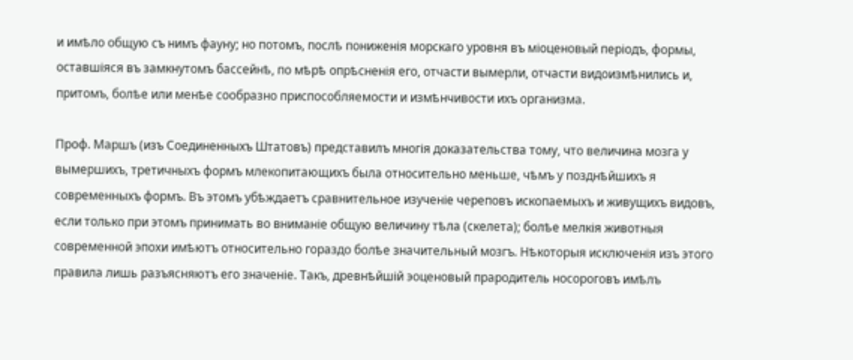и имѣло общую съ нимъ фауну; но потомъ, послѣ пониженія морскаго уровня въ міоценовый періодъ, формы, оставшіяся въ замкнутомъ бассейнѣ, по мѣрѣ опрѣсненія его, отчасти вымерли, отчасти видоизмѣнились и, притомъ, болѣе или менѣе сообразно приспособляемости и измѣнчивости ихъ организма.

Проф. Маршъ (изъ Соединенныхъ Штатовъ) представилъ многія доказательства тому, что величина мозга у вымершихъ, третичныхъ формъ млекопитающихъ была относительно меньше, чѣмъ у позднѣйшихъ я современныхъ формъ. Въ этомъ убѣждаетъ сравнительное изученіе череповъ ископаемыхъ и живущихъ видовъ, если только при этомъ принимать во вниманіе общую величину тѣла (скелета); болѣе мелкія животныя современной эпохи имѣютъ относительно гораздо болѣе значительный мозгъ. Нѣкоторыя исключенія изъ этого правила лишь разъясняютъ его значеніе. Такъ, древнѣйшій эоценовый прародитель носороговъ имѣлъ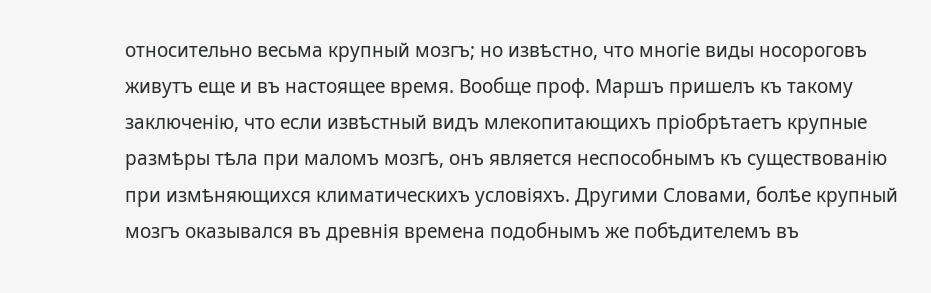относительно весьма крупный мозгъ; но извѣстно, что многіе виды носороговъ живутъ еще и въ настоящее время. Вообще проф. Маршъ пришелъ къ такому заключенію, что если извѣстный видъ млекопитающихъ пріобрѣтаетъ крупные размѣры тѣла при маломъ мозгѣ, онъ является неспособнымъ къ существованію при измѣняющихся климатическихъ условіяхъ. Другими Словами, болѣе крупный мозгъ оказывался въ древнія времена подобнымъ же побѣдителемъ въ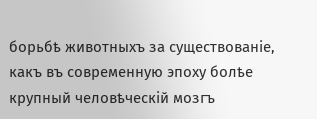борьбѣ животныхъ за существованіе, какъ въ современную эпоху болѣе крупный человѣческій мозгъ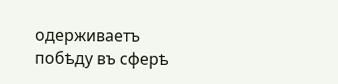одерживаетъ побѣду въ сферѣ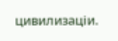цивилизаціи.